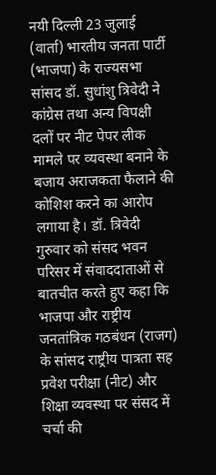नयी दिल्ली 23 जुलाई (वार्ता) भारतीय जनता पार्टी (भाजपा) के राज्यसभा सांसद डॉ. सुधांशु त्रिवेदी ने कांग्रेस तथा अन्य विपक्षी दलों पर नीट पेपर लीक मामले पर व्यवस्था बनाने के बजाय अराजकता फैलाने की कोशिश करने का आरोप लगाया है। डॉ. त्रिवेदी गुरुवार को संसद भवन परिसर में संवाददाताओं से बातचीत करते हुए कहा कि भाजपा और राष्ट्रीय जनतांत्रिक गठबंधन (राजग) के सांसद राष्ट्रीय पात्रता सह प्रवेश परीक्षा (नीट) और शिक्षा व्यवस्था पर संसद में चर्चा की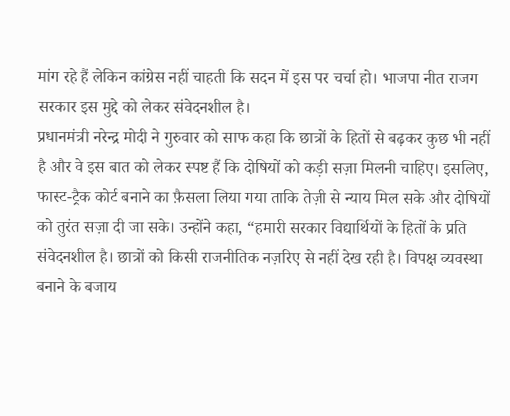मांग रहे हैं लेकिन कांग्रेस नहीं चाहती कि सदन में इस पर चर्चा हो। भाजपा नीत राजग सरकार इस मुद्दे को लेकर संवेदनशील है।
प्रधानमंत्री नरेन्द्र मोदी ने गुरुवार को साफ कहा कि छात्रों के हितों से बढ़कर कुछ भी नहीं है और वे इस बात को लेकर स्पष्ट हैं कि दोषियों को कड़ी सज़ा मिलनी चाहिए। इसलिए, फास्ट-ट्रैक कोर्ट बनाने का फ़ैसला लिया गया ताकि तेज़ी से न्याय मिल सके और दोषियों को तुरंत सज़ा दी जा सके। उन्होंने कहा, “हमारी सरकार विद्यार्थियों के हितों के प्रति संवेदनशील है। छात्रों को किसी राजनीतिक नज़रिए से नहीं देख रही है। विपक्ष व्यवस्था बनाने के बजाय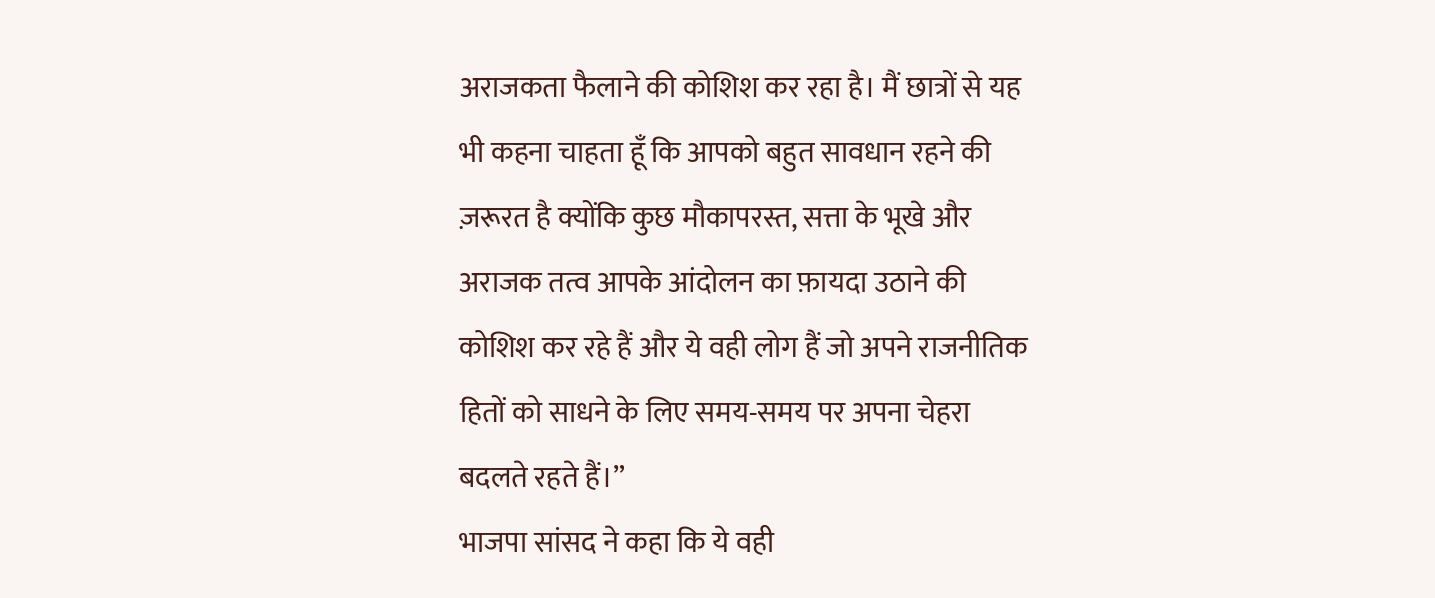अराजकता फैलाने की कोशिश कर रहा है। मैं छात्रों से यह भी कहना चाहता हूँ कि आपको बहुत सावधान रहने की ज़रूरत है क्योंकि कुछ मौकापरस्त, सत्ता के भूखे और अराजक तत्व आपके आंदोलन का फ़ायदा उठाने की कोशिश कर रहे हैं और ये वही लोग हैं जो अपने राजनीतिक हितों को साधने के लिए समय-समय पर अपना चेहरा बदलते रहते हैं।”
भाजपा सांसद ने कहा कि ये वही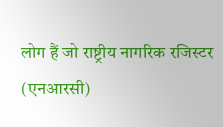लोग हैं जो राष्ट्रीय नागरिक रजिस्टर (एनआरसी)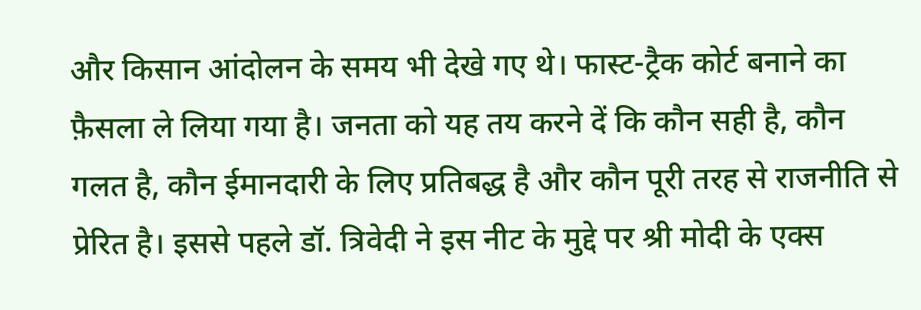और किसान आंदोलन के समय भी देखे गए थे। फास्ट-ट्रैक कोर्ट बनाने का फ़ैसला ले लिया गया है। जनता को यह तय करने दें कि कौन सही है, कौन गलत है, कौन ईमानदारी के लिए प्रतिबद्ध है और कौन पूरी तरह से राजनीति से प्रेरित है। इससे पहले डॉ. त्रिवेदी ने इस नीट के मुद्दे पर श्री मोदी के एक्स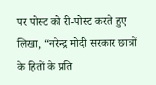पर पोस्ट को री-पोस्ट करते हुए लिखा, “नरेन्द्र मोदी सरकार छात्रों के हितों के प्रति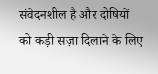संवेदनशील है और दोषियों को कड़ी सज़ा दिलाने के लिए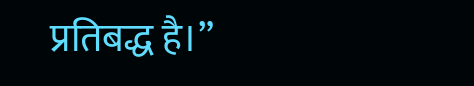प्रतिबद्ध है।”